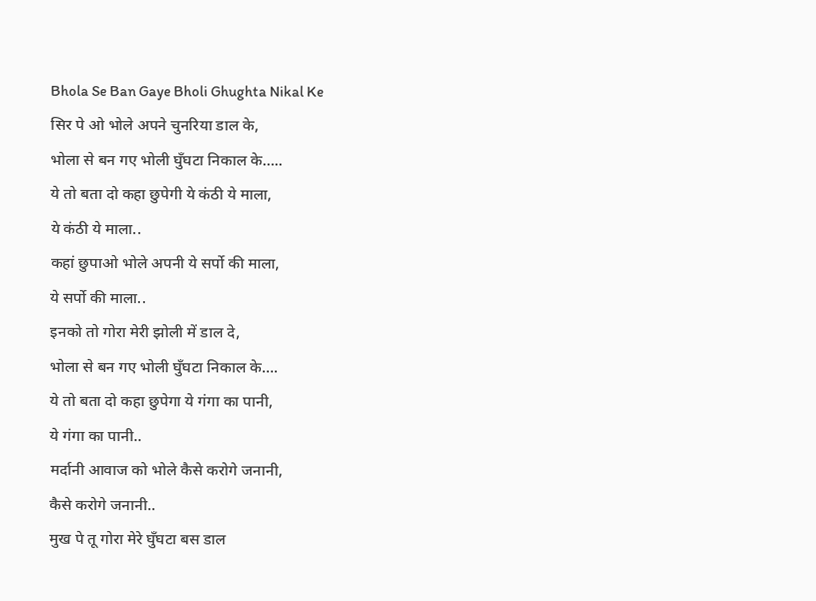Bhola Se Ban Gaye Bholi Ghughta Nikal Ke
सिर पे ओ भोले अपने चुनरिया डाल के,
भोला से बन गए भोली घुँघटा निकाल के…..
ये तो बता दो कहा छुपेगी ये कंठी ये माला,
ये कंठी ये माला..
कहां छुपाओ भोले अपनी ये सर्पो की माला,
ये सर्पो की माला..
इनको तो गोरा मेरी झोली में डाल दे,
भोला से बन गए भोली घुँघटा निकाल के….
ये तो बता दो कहा छुपेगा ये गंगा का पानी,
ये गंगा का पानी..
मर्दानी आवाज को भोले कैसे करोगे जनानी,
कैसे करोगे जनानी..
मुख पे तू गोरा मेरे घुँघटा बस डाल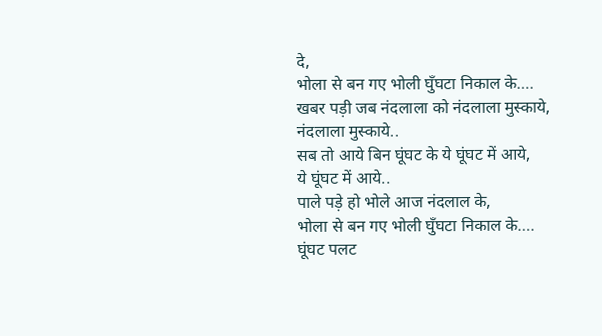दे,
भोला से बन गए भोली घुँघटा निकाल के….
खबर पड़ी जब नंदलाला को नंदलाला मुस्काये,
नंदलाला मुस्काये..
सब तो आये बिन घूंघट के ये घूंघट में आये,
ये घूंघट में आये..
पाले पड़े हो भोले आज नंदलाल के,
भोला से बन गए भोली घुँघटा निकाल के….
घूंघट पलट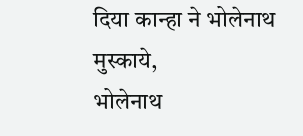दिया कान्हा ने भोलेनाथ मुस्काये,
भोलेनाथ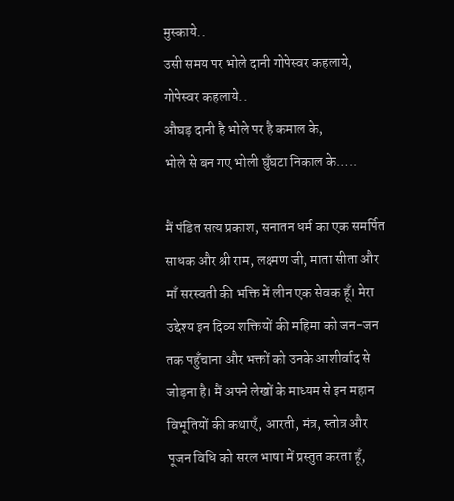मुस्काये..
उसी समय पर भोले दानी गोपेस्वर कहलाये,
गोपेस्वर कहलाये..
औघड़ दानी है भोले पर है कमाल के,
भोले से बन गए भोली घुँघटा निकाल के…..

मैं पंडित सत्य प्रकाश, सनातन धर्म का एक समर्पित साधक और श्री राम, लक्ष्मण जी, माता सीता और माँ सरस्वती की भक्ति में लीन एक सेवक हूँ। मेरा उद्देश्य इन दिव्य शक्तियों की महिमा को जन-जन तक पहुँचाना और भक्तों को उनके आशीर्वाद से जोड़ना है। मैं अपने लेखों के माध्यम से इन महान विभूतियों की कथाएँ, आरती, मंत्र, स्तोत्र और पूजन विधि को सरल भाषा में प्रस्तुत करता हूँ,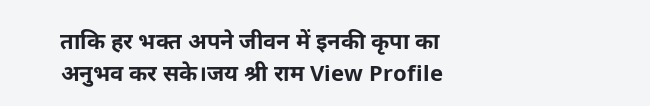ताकि हर भक्त अपने जीवन में इनकी कृपा का अनुभव कर सके।जय श्री राम View Profile